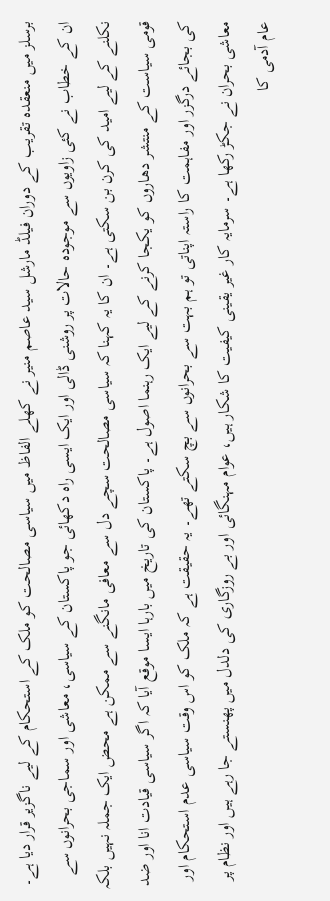برسلز میں منعقدہ تقریب کے دوران فیلڈ مارشل سید عاصم منیر نے کھلے الفاظ میں سیاسی مصالحت کو ملک کے استحکام کے لیے ناگزیر قرار دیا ہے۔ ان کے خطاب نے کئی زاویوں سے موجودہ حالات پر روشنی ڈالی اور ایک ایسی راہ دکھائی جو پاکستان کے سیاسی، معاشی اور سماجی بحرانوں سے نکلنے کے لیے امید کی کرن بن سکتی ہے۔ ان کا یہ کہنا کہ سیاسی مصالحت سچے دل سے معافی مانگنے سے ممکن ہے محض ایک جملہ نہیں بلکہ قومی سیاست کے منتشر دھاروں کو یکجا کرنے کے لیے ایک رہنما اصول ہے۔ پاکستان کی تاریخ میں بارہا ایسا موقع آیا کہ اگر سیاسی قیادت انا اور ضد کی بجائے درگزر اور مفاہمت کا راستہ اپناتی تو ہم بہت سے بحرانوں سے بچ سکتے تھے۔ یہ حقیقت ہے کہ ملک کو اس وقت سیاسی عدم استحکام اور معاشی بحران نے جکڑ رکھا ہے۔ سرمایہ کار غیر یقینی کیفیت کا شکار ہیں، عوام مہنگائی اور بے روزگاری کی دلدل میں پھنستے جا رہے ہیں اور نظام پر عام آدمی کا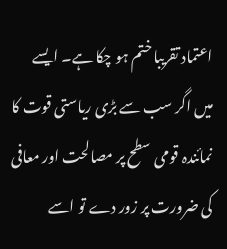اعتماد تقریبا ختم ہو چکا ہے۔ ایسے میں اگر سب سے بڑی ریاستی قوت کا نمائندہ قومی سطح پر مصالحت اور معافی کی ضرورت پر زور دے تو اسے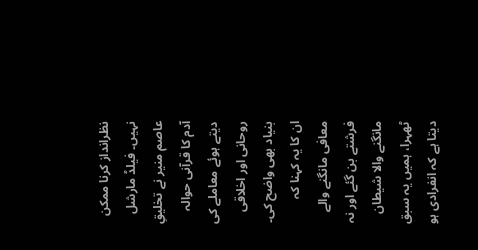نظرانداز کرنا ممکن نہیں۔ فیلڈ مارشل عاصم منیر نے تخلیقِ آدم کا قرآنی حوالہ دیتے ہوئے معاملے کی روحانی اور اخلاقی بنیاد بھی واضح کی۔ ان کا یہ کہنا کہ معافی مانگنے والے فرشتے بن گئے اور نہ مانگنے والا شیطان ٹھہرا، ہمیں یہ سبق دیتا ہے کہ انفرادی ہو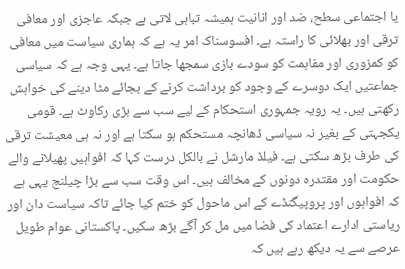یا اجتماعی سطح، ضد اور انانیت ہمیشہ تباہی لاتی ہے جبکہ عاجزی اور معافی ترقی اور بھلائی کا راستہ ہے۔ افسوسناک امر یہ ہے کہ ہماری سیاست میں معافی کو کمزوری اور مفاہمت کو سودے بازی سمجھا جاتا ہے۔ یہی وجہ ہے کہ سیاسی جماعتیں ایک دوسرے کے وجود کو برداشت کرنے کے بجائے مٹا دینے کی خواہش رکھتی ہیں۔ یہ رویہ جمہوری استحکام کے لیے سب سے بڑی رکاوٹ ہے۔ قومی یکجہتی کے بغیر نہ سیاسی ڈھانچہ مستحکم ہو سکتا ہے اور نہ ہی معیشت ترقی کی طرف بڑھ سکتی ہے۔ فیلڈ مارشل نے بالکل درست کہا کہ افواہیں پھیلانے والے حکومت اور مقتدرہ دونوں کے مخالف ہیں۔ اس وقت سب سے بڑا چیلنج یہی ہے کہ افواہوں اور پروپیگنڈے کے اس ماحول کو ختم کیا جائے تاکہ سیاست دان اور ریاستی ادارے اعتماد کی فضا میں مل کر آگے بڑھ سکیں۔ پاکستانی عوام طویل عرصے سے یہ دیکھ رہے ہیں کہ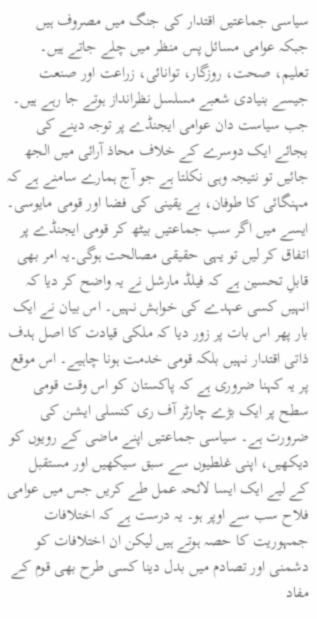سیاسی جماعتیں اقتدار کی جنگ میں مصروف ہیں جبکہ عوامی مسائل پس منظر میں چلے جاتے ہیں۔ تعلیم، صحت، روزگار، توانائی، زراعت اور صنعت جیسے بنیادی شعبے مسلسل نظرانداز ہوتے جا رہے ہیں۔ جب سیاست دان عوامی ایجنڈے پر توجہ دینے کی بجائے ایک دوسرے کے خلاف محاذ آرائی میں الجھ جائیں تو نتیجہ وہی نکلتا ہے جو آج ہمارے سامنے ہے کہ مہنگائی کا طوفان، بے یقینی کی فضا اور قومی مایوسی۔ ایسے میں اگر سب جماعتیں بیٹھ کر قومی ایجنڈے پر اتفاق کر لیں تو یہی حقیقی مصالحت ہوگی۔یہ امر بھی قابلِ تحسین ہے کہ فیلڈ مارشل نے یہ واضح کر دیا کہ انہیں کسی عہدے کی خواہش نہیں۔ اس بیان نے ایک بار پھر اس بات پر زور دیا کہ ملکی قیادت کا اصل ہدف ذاتی اقتدار نہیں بلکہ قومی خدمت ہونا چاہیے۔ اس موقع پر یہ کہنا ضروری ہے کہ پاکستان کو اس وقت قومی سطح پر ایک بڑے چارٹر آف ری کنسلی ایشن کی ضرورت ہے۔ سیاسی جماعتیں اپنے ماضی کے رویوں کو دیکھیں، اپنی غلطیوں سے سبق سیکھیں اور مستقبل کے لیے ایک ایسا لائحہ عمل طے کریں جس میں عوامی فلاح سب سے اوپر ہو۔ یہ درست ہے کہ اختلافات جمہوریت کا حصہ ہوتے ہیں لیکن ان اختلافات کو دشمنی اور تصادم میں بدل دینا کسی طرح بھی قوم کے مفاد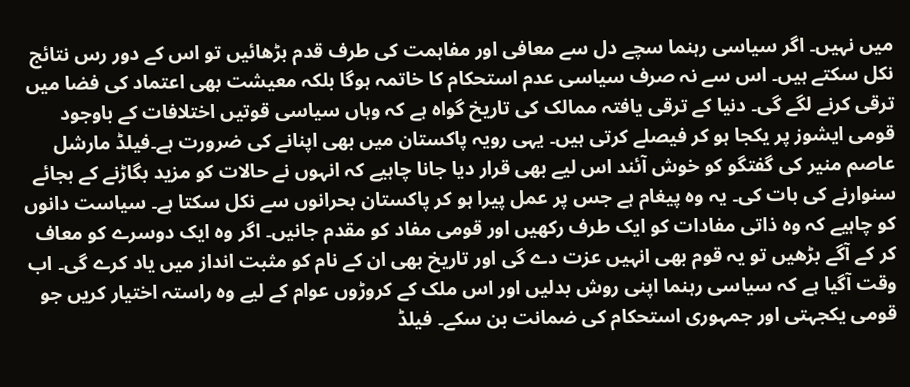میں نہیں۔ اگر سیاسی رہنما سچے دل سے معافی اور مفاہمت کی طرف قدم بڑھائیں تو اس کے دور رس نتائج نکل سکتے ہیں۔ اس سے نہ صرف سیاسی عدم استحکام کا خاتمہ ہوگا بلکہ معیشت بھی اعتماد کی فضا میں ترقی کرنے لگے گی۔ دنیا کے ترقی یافتہ ممالک کی تاریخ گواہ ہے کہ وہاں سیاسی قوتیں اختلافات کے باوجود قومی ایشوز پر یکجا ہو کر فیصلے کرتی ہیں۔ یہی رویہ پاکستان میں بھی اپنانے کی ضرورت ہے۔فیلڈ مارشل عاصم منیر کی گفتگو کو خوش آئند اس لیے بھی قرار دیا جانا چاہیے کہ انہوں نے حالات کو مزید بگاڑنے کے بجائے سنوارنے کی بات کی۔ یہ وہ پیغام ہے جس پر عمل پیرا ہو کر پاکستان بحرانوں سے نکل سکتا ہے۔ سیاست دانوں کو چاہیے کہ وہ ذاتی مفادات کو ایک طرف رکھیں اور قومی مفاد کو مقدم جانیں۔ اگر وہ ایک دوسرے کو معاف کر کے آگے بڑھیں تو یہ قوم بھی انہیں عزت دے گی اور تاریخ بھی ان کے نام کو مثبت انداز میں یاد کرے گی۔ اب وقت آگیا ہے کہ سیاسی رہنما اپنی روش بدلیں اور اس ملک کے کروڑوں عوام کے لیے وہ راستہ اختیار کریں جو قومی یکجہتی اور جمہوری استحکام کی ضمانت بن سکے۔ فیلڈ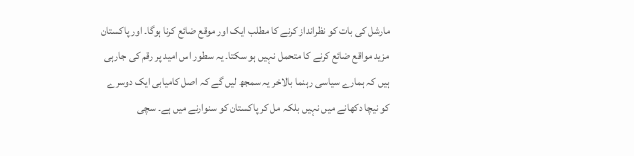مارشل کی بات کو نظرانداز کرنے کا مطلب ایک اور موقع ضائع کرنا ہوگا۔ اور پاکستان مزید مواقع ضائع کرنے کا متحمل نہیں ہو سکتا۔ یہ سطور اس امید پر رقم کی جارہی ہیں کہ ہمارے سیاسی رہنما بالاخر یہ سمجھ لیں گے کہ اصل کامیابی ایک دوسرے کو نیچا دکھانے میں نہیں بلکہ مل کر پاکستان کو سنوارنے میں ہے۔ سچی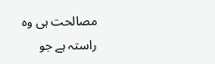مصالحت ہی وہ راستہ ہے جو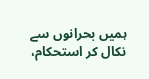ہمیں بحرانوں سے نکال کر استحکام،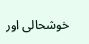خوشحالی اور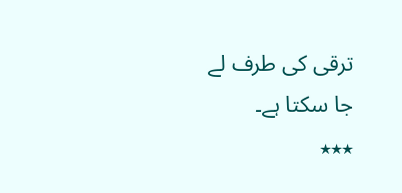ترقی کی طرف لے جا سکتا ہے۔
٭٭٭